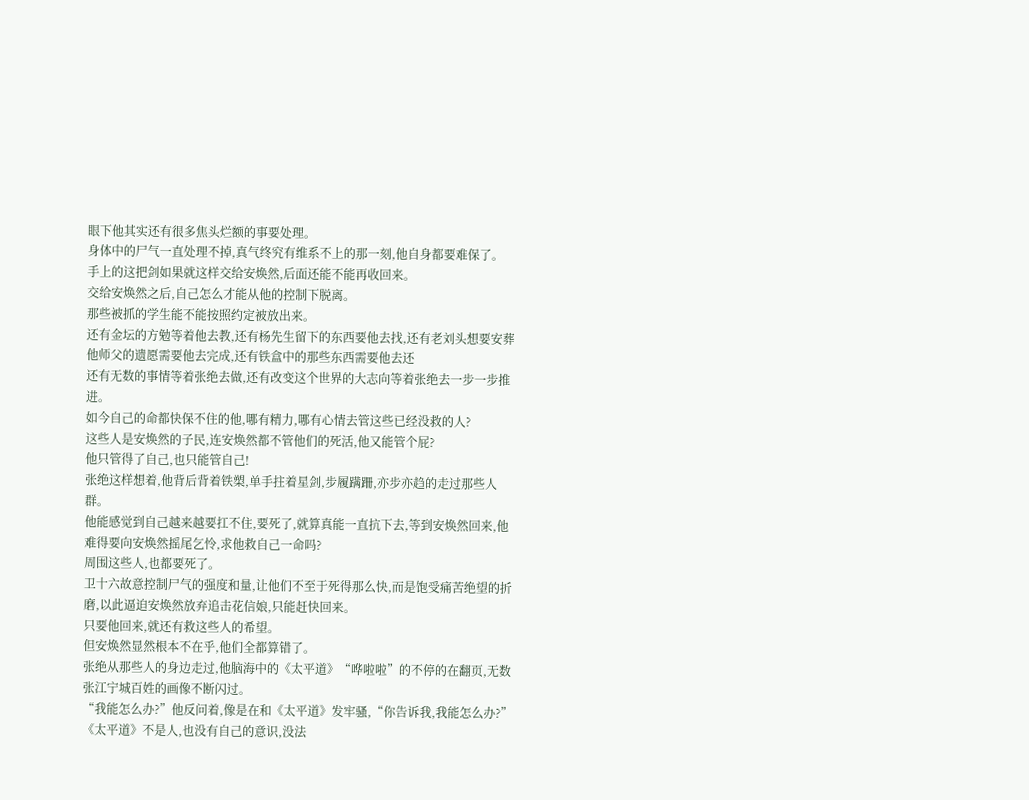眼下他其实还有很多焦头烂额的事要处理。
身体中的尸气一直处理不掉,真气终究有维系不上的那一刻,他自身都要难保了。
手上的这把剑如果就这样交给安焕然,后面还能不能再收回来。
交给安焕然之后,自己怎么才能从他的控制下脱离。
那些被抓的学生能不能按照约定被放出来。
还有金坛的方勉等着他去教,还有杨先生留下的东西要他去找,还有老刘头想要安葬他师父的遗愿需要他去完成,还有铁盒中的那些东西需要他去还
还有无数的事情等着张绝去做,还有改变这个世界的大志向等着张绝去一步一步推进。
如今自己的命都快保不住的他,哪有精力,哪有心情去管这些已经没救的人?
这些人是安焕然的子民,连安焕然都不管他们的死活,他又能管个屁?
他只管得了自己,也只能管自己!
张绝这样想着,他背后背着铁槊,单手拄着星剑,步履蹒跚,亦步亦趋的走过那些人群。
他能感觉到自己越来越要扛不住,要死了,就算真能一直抗下去,等到安焕然回来,他难得要向安焕然摇尾乞怜,求他救自己一命吗?
周围这些人,也都要死了。
卫十六故意控制尸气的强度和量,让他们不至于死得那么快,而是饱受痛苦绝望的折磨,以此逼迫安焕然放弃追击花信娘,只能赶快回来。
只要他回来,就还有救这些人的希望。
但安焕然显然根本不在乎,他们全都算错了。
张绝从那些人的身边走过,他脑海中的《太平道》“哗啦啦”的不停的在翻页,无数张江宁城百姓的画像不断闪过。
“我能怎么办?”他反问着,像是在和《太平道》发牢骚,“你告诉我,我能怎么办?”
《太平道》不是人,也没有自己的意识,没法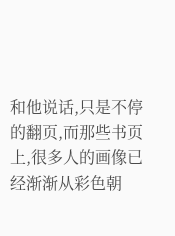和他说话,只是不停的翻页,而那些书页上,很多人的画像已经渐渐从彩色朝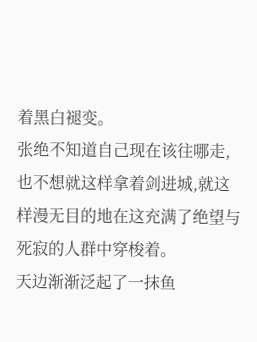着黑白褪变。
张绝不知道自己现在该往哪走,也不想就这样拿着剑进城,就这样漫无目的地在这充满了绝望与死寂的人群中穿梭着。
天边渐渐泛起了一抹鱼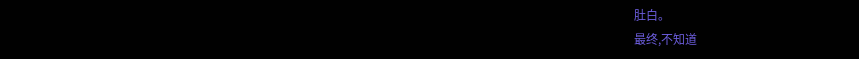肚白。
最终,不知道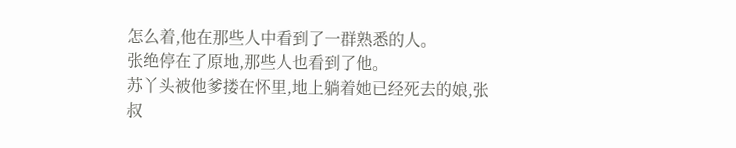怎么着,他在那些人中看到了一群熟悉的人。
张绝停在了原地,那些人也看到了他。
苏丫头被他爹搂在怀里,地上躺着她已经死去的娘,张叔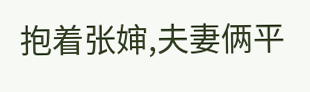抱着张婶,夫妻俩平